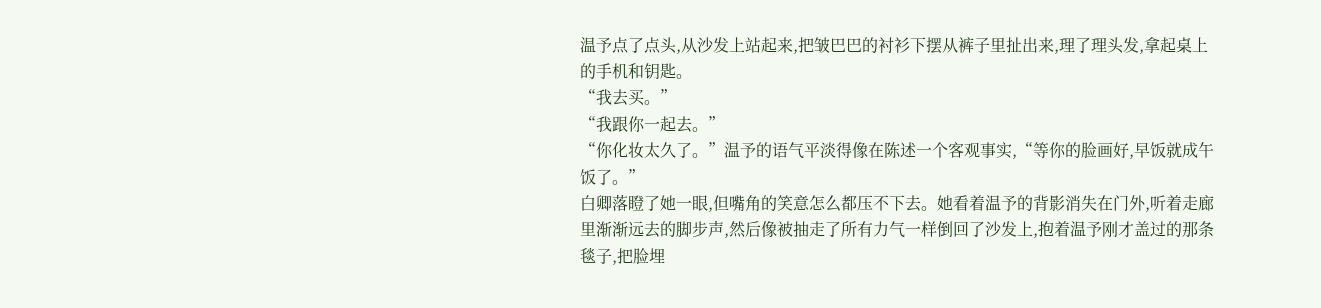温予点了点头,从沙发上站起来,把皱巴巴的衬衫下摆从裤子里扯出来,理了理头发,拿起桌上的手机和钥匙。
“我去买。”
“我跟你一起去。”
“你化妆太久了。”温予的语气平淡得像在陈述一个客观事实,“等你的脸画好,早饭就成午饭了。”
白卿落瞪了她一眼,但嘴角的笑意怎么都压不下去。她看着温予的背影消失在门外,听着走廊里渐渐远去的脚步声,然后像被抽走了所有力气一样倒回了沙发上,抱着温予刚才盖过的那条毯子,把脸埋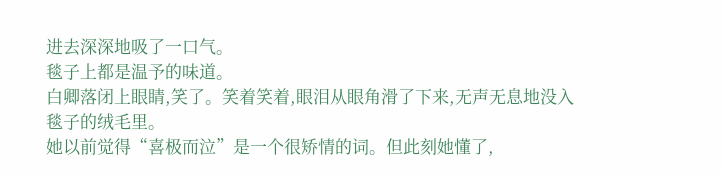进去深深地吸了一口气。
毯子上都是温予的味道。
白卿落闭上眼睛,笑了。笑着笑着,眼泪从眼角滑了下来,无声无息地没入毯子的绒毛里。
她以前觉得“喜极而泣”是一个很矫情的词。但此刻她懂了,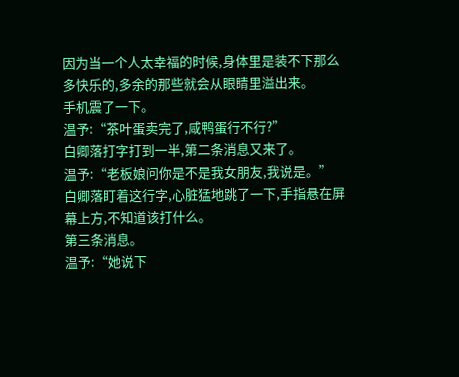因为当一个人太幸福的时候,身体里是装不下那么多快乐的,多余的那些就会从眼睛里溢出来。
手机震了一下。
温予:“茶叶蛋卖完了,咸鸭蛋行不行?”
白卿落打字打到一半,第二条消息又来了。
温予:“老板娘问你是不是我女朋友,我说是。”
白卿落盯着这行字,心脏猛地跳了一下,手指悬在屏幕上方,不知道该打什么。
第三条消息。
温予:“她说下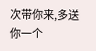次带你来,多送你一个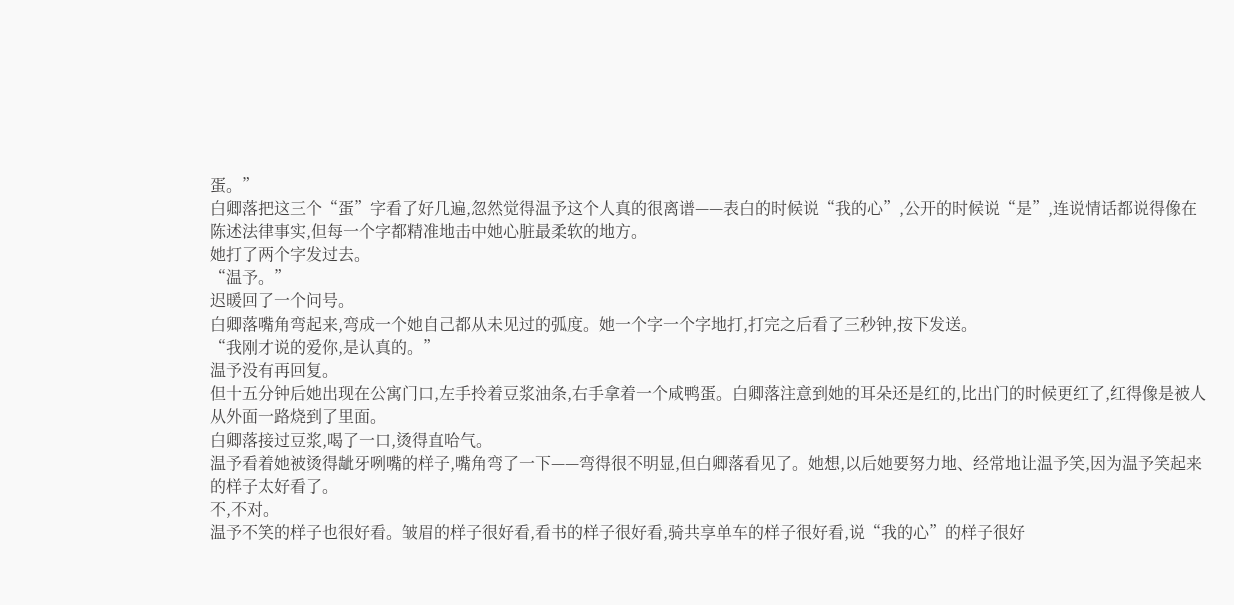蛋。”
白卿落把这三个“蛋”字看了好几遍,忽然觉得温予这个人真的很离谱——表白的时候说“我的心”,公开的时候说“是”,连说情话都说得像在陈述法律事实,但每一个字都精准地击中她心脏最柔软的地方。
她打了两个字发过去。
“温予。”
迟暖回了一个问号。
白卿落嘴角弯起来,弯成一个她自己都从未见过的弧度。她一个字一个字地打,打完之后看了三秒钟,按下发送。
“我刚才说的爱你,是认真的。”
温予没有再回复。
但十五分钟后她出现在公寓门口,左手拎着豆浆油条,右手拿着一个咸鸭蛋。白卿落注意到她的耳朵还是红的,比出门的时候更红了,红得像是被人从外面一路烧到了里面。
白卿落接过豆浆,喝了一口,烫得直哈气。
温予看着她被烫得龇牙咧嘴的样子,嘴角弯了一下——弯得很不明显,但白卿落看见了。她想,以后她要努力地、经常地让温予笑,因为温予笑起来的样子太好看了。
不,不对。
温予不笑的样子也很好看。皱眉的样子很好看,看书的样子很好看,骑共享单车的样子很好看,说“我的心”的样子很好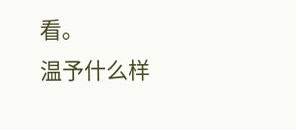看。
温予什么样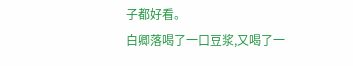子都好看。
白卿落喝了一口豆浆,又喝了一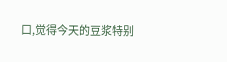口,觉得今天的豆浆特别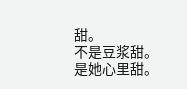甜。
不是豆浆甜。
是她心里甜。